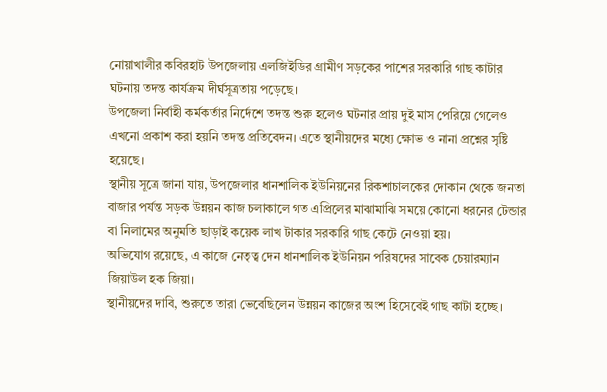নোয়াখালীর কবিরহাট উপজেলায় এলজিইডির গ্রামীণ সড়কের পাশের সরকারি গাছ কাটার ঘটনায় তদন্ত কার্যক্রম দীর্ঘসূত্রতায় পড়েছে।
উপজেলা নির্বাহী কর্মকর্তার নির্দেশে তদন্ত শুরু হলেও ঘটনার প্রায় দুই মাস পেরিয়ে গেলেও এখনো প্রকাশ করা হয়নি তদন্ত প্রতিবেদন। এতে স্থানীয়দের মধ্যে ক্ষোভ ও নানা প্রশ্নের সৃষ্টি হয়েছে।
স্থানীয় সূত্রে জানা যায়, উপজেলার ধানশালিক ইউনিয়নের রিকশাচালকের দোকান থেকে জনতা বাজার পর্যন্ত সড়ক উন্নয়ন কাজ চলাকালে গত এপ্রিলের মাঝামাঝি সময়ে কোনো ধরনের টেন্ডার বা নিলামের অনুমতি ছাড়াই কয়েক লাখ টাকার সরকারি গাছ কেটে নেওয়া হয়।
অভিযোগ রয়েছে, এ কাজে নেতৃত্ব দেন ধানশালিক ইউনিয়ন পরিষদের সাবেক চেয়ারম্যান জিয়াউল হক জিয়া।
স্থানীয়দের দাবি, শুরুতে তারা ভেবেছিলেন উন্নয়ন কাজের অংশ হিসেবেই গাছ কাটা হচ্ছে।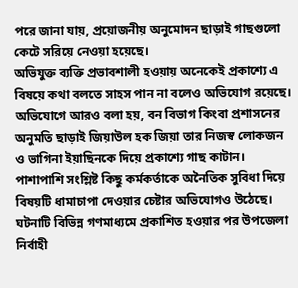পরে জানা যায়, প্রয়োজনীয় অনুমোদন ছাড়াই গাছগুলো কেটে সরিয়ে নেওয়া হয়েছে।
অভিযুক্ত ব্যক্তি প্রভাবশালী হওয়ায় অনেকেই প্রকাশ্যে এ বিষয়ে কথা বলতে সাহস পান না বলেও অভিযোগ রয়েছে।
অভিযোগে আরও বলা হয়, বন বিভাগ কিংবা প্রশাসনের অনুমতি ছাড়াই জিয়াউল হক জিয়া তার নিজস্ব লোকজন ও ভাগিনা ইয়াছিনকে দিয়ে প্রকাশ্যে গাছ কাটান। পাশাপাশি সংশ্লিষ্ট কিছু কর্মকর্তাকে অনৈতিক সুবিধা দিয়ে বিষয়টি ধামাচাপা দেওয়ার চেষ্টার অভিযোগও উঠেছে।
ঘটনাটি বিভিন্ন গণমাধ্যমে প্রকাশিত হওয়ার পর উপজেলা নির্বাহী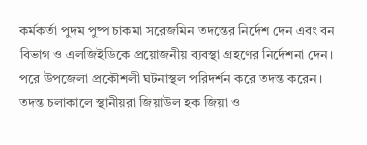কর্মকর্তা পুদম পুষ্প চাকমা সরেজমিন তদন্তের নির্দেশ দেন এবং বন বিভাগ ও এলজিইডিকে প্রয়োজনীয় ব্যবস্থা গ্রহণের নির্দেশনা দেন। পরে উপজেলা প্রকৌশলী ঘটনাস্থল পরিদর্শন করে তদন্ত করেন। তদন্ত চলাকালে স্থানীয়রা জিয়াউল হক জিয়া ও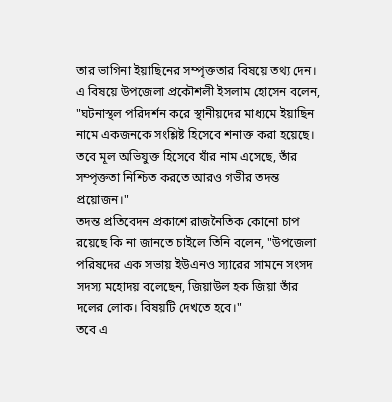তার ভাগিনা ইয়াছিনের সম্পৃক্ততার বিষয়ে তথ্য দেন।
এ বিষয়ে উপজেলা প্রকৌশলী ইসলাম হোসেন বলেন, "ঘটনাস্থল পরিদর্শন করে স্থানীয়দের মাধ্যমে ইয়াছিন নামে একজনকে সংশ্লিষ্ট হিসেবে শনাক্ত করা হয়েছে। তবে মূল অভিযুক্ত হিসেবে যাঁর নাম এসেছে, তাঁর সম্পৃক্ততা নিশ্চিত করতে আরও গভীর তদন্ত প্রয়োজন।"
তদন্ত প্রতিবেদন প্রকাশে রাজনৈতিক কোনো চাপ রয়েছে কি না জানতে চাইলে তিনি বলেন, "উপজেলা পরিষদের এক সভায় ইউএনও স্যারের সামনে সংসদ সদস্য মহোদয় বলেছেন, জিয়াউল হক জিয়া তাঁর দলের লোক। বিষয়টি দেখতে হবে।"
তবে এ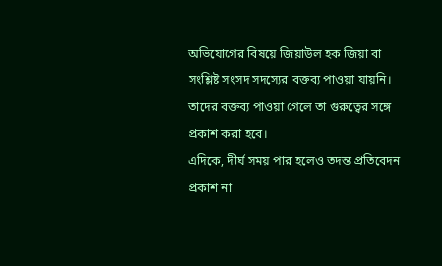অভিযোগের বিষয়ে জিয়াউল হক জিয়া বা সংশ্লিষ্ট সংসদ সদস্যের বক্তব্য পাওয়া যায়নি। তাদের বক্তব্য পাওয়া গেলে তা গুরুত্বের সঙ্গে প্রকাশ করা হবে।
এদিকে, দীর্ঘ সময় পার হলেও তদন্ত প্রতিবেদন প্রকাশ না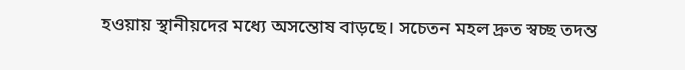হওয়ায় স্থানীয়দের মধ্যে অসন্তোষ বাড়ছে। সচেতন মহল দ্রুত স্বচ্ছ তদন্ত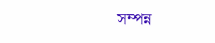সম্পন্ন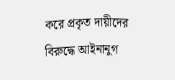করে প্রকৃত দায়ীদের বিরুদ্ধে আইনানুগ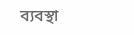ব্যবস্থা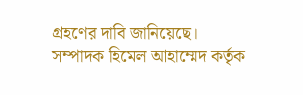গ্রহণের দাবি জানিয়েছে।
সম্পাদক হিমেল আহাম্মেদ কর্তৃক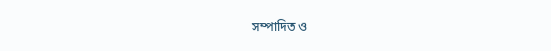সম্পাদিত ও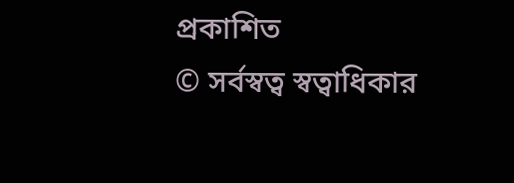প্রকাশিত
© সর্বস্বত্ব স্বত্বাধিকার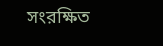সংরক্ষিত